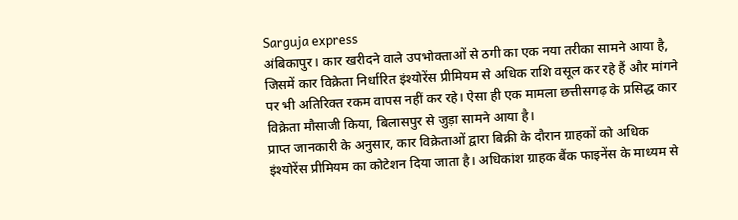Sarguja express
अंबिकापुर। कार खरीदने वाले उपभोक्ताओं से ठगी का एक नया तरीका सामने आया है, जिसमें कार विक्रेता निर्धारित इंश्योरेंस प्रीमियम से अधिक राशि वसूल कर रहे हैं और मांगने पर भी अतिरिक्त रकम वापस नहीं कर रहे। ऐसा ही एक मामला छत्तीसगढ़ के प्रसिद्ध कार विक्रेता मौसाजी किया, बिलासपुर से जुड़ा सामने आया है।
प्राप्त जानकारी के अनुसार, कार विक्रेताओं द्वारा बिक्री के दौरान ग्राहकों को अधिक इंश्योरेंस प्रीमियम का कोटेशन दिया जाता है। अधिकांश ग्राहक बैंक फाइनेंस के माध्यम से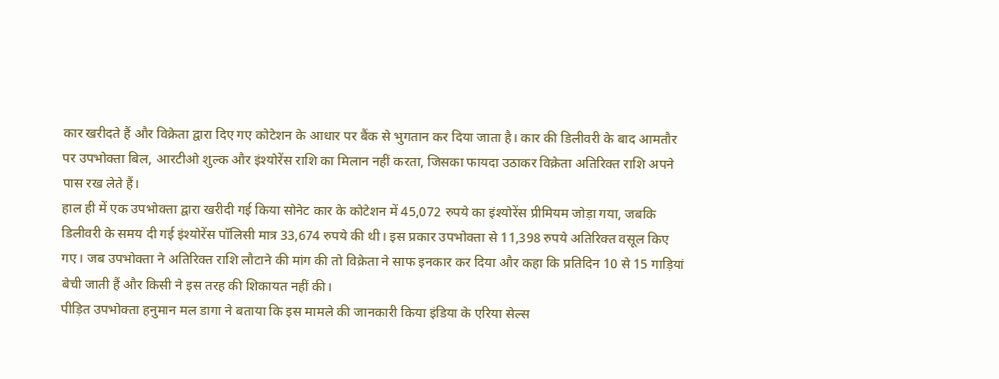कार खरीदते हैं और विक्रेता द्वारा दिए गए कोटेशन के आधार पर बैंक से भुगतान कर दिया जाता है। कार की डिलीवरी के बाद आमतौर पर उपभोक्ता बिल, आरटीओ शुल्क और इंश्योरेंस राशि का मिलान नहीं करता, जिसका फायदा उठाकर विक्रेता अतिरिक्त राशि अपने पास रख लेते हैं।
हाल ही में एक उपभोक्ता द्वारा खरीदी गई किया सोनेट कार के कोटेशन में 45,072 रुपये का इंश्योरेंस प्रीमियम जोड़ा गया, जबकि डिलीवरी के समय दी गई इंश्योरेंस पॉलिसी मात्र 33,674 रुपये की थी। इस प्रकार उपभोक्ता से 11,398 रुपये अतिरिक्त वसूल किए गए। जब उपभोक्ता ने अतिरिक्त राशि लौटाने की मांग की तो विक्रेता ने साफ इनकार कर दिया और कहा कि प्रतिदिन 10 से 15 गाड़ियां बेची जाती हैं और किसी ने इस तरह की शिकायत नहीं की।
पीड़ित उपभोक्ता हनुमान मल डागा ने बताया कि इस मामले की जानकारी किया इंडिया के एरिया सेल्स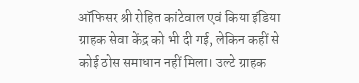ऑफिसर श्री रोहित कांटेवाल एवं किया इंडिया ग्राहक सेवा केंद्र को भी दी गई, लेकिन कहीं से कोई ठोस समाधान नहीं मिला। उल्टे ग्राहक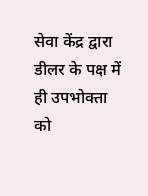सेवा केंद्र द्वारा डीलर के पक्ष में ही उपभोक्ता को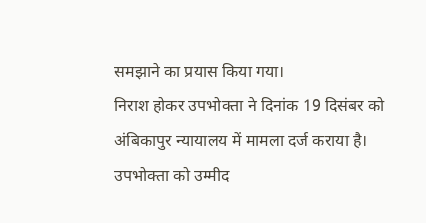समझाने का प्रयास किया गया।
निराश होकर उपभोक्ता ने दिनांक 19 दिसंबर को अंबिकापुर न्यायालय में मामला दर्ज कराया है। उपभोक्ता को उम्मीद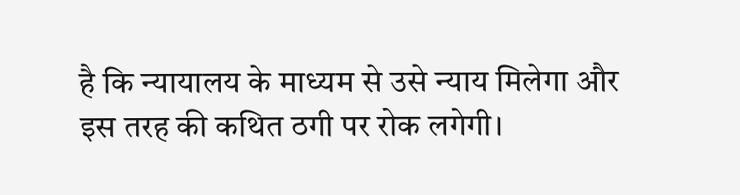है कि न्यायालय के माध्यम से उसे न्याय मिलेगा और इस तरह की कथित ठगी पर रोक लगेगी।